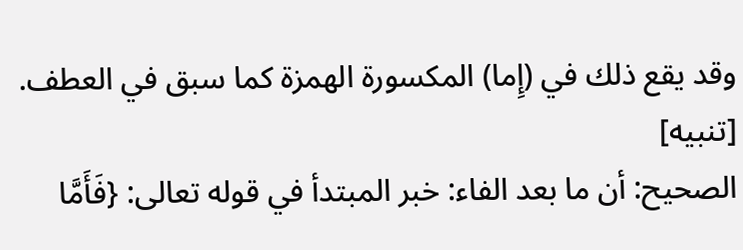وقد يقع ذلك في (إِما) المكسورة الهمزة كما سبق في العطف.
[تنبيه]
الصحيح: أن ما بعد الفاء: خبر المبتدأ في قوله تعالى: {فَأَمَّا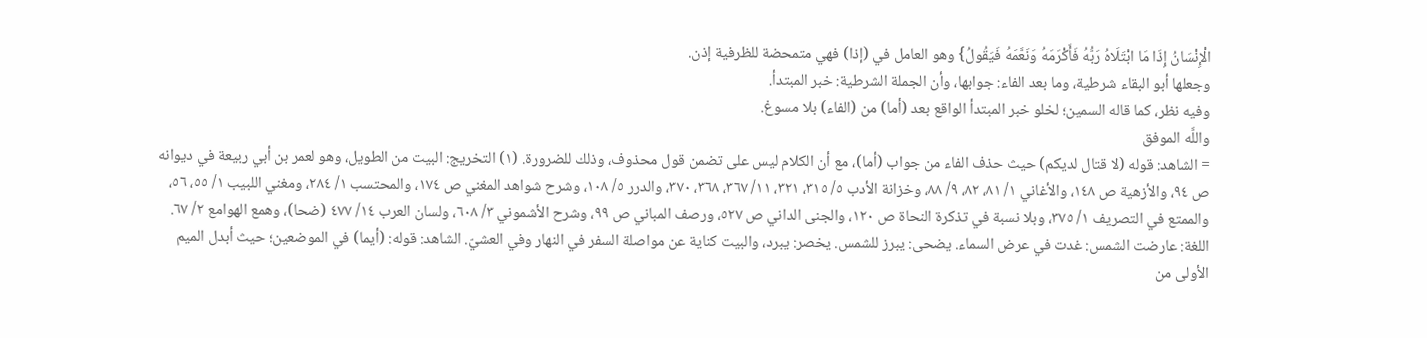الْإِنْسَانُ إِذَا مَا ابْتَلَاهُ رَبُّهُ فَأَكْرَمَهُ وَنَعَّمَهُ فَيَقُولُ} وهو العامل في (إذا) فهي متمحضة للظرفية إذن.
وجعلها أبو البقاء شرطية، وما بعد الفاء: جوابها، وأن الجملة الشرطية: خبر المبتدأ.
وفيه نظر، كما قاله السمين؛ لخلو خبر المبتدأ الواقع بعد (أما) من (الفاء) بلا مسوغ.
واللَّه الموفق
= الشاهد: قوله (لا قتال لديكم) حيث حذف الفاء من جواب (أما)، مع أن الكلام ليس على تضمن قول محذوف، وذلك للضرورة. (١) التخريج: البيت من الطويل، وهو لعمر بن أبي ربيعة في ديوانه ص ٩٤، والأزهية ص ١٤٨، والأغاني ١/ ٨١، ٨٢، ٩/ ٨٨، وخزانة الأدب ٥/ ٣١٥، ٣٢١، ١١/ ٣٦٧، ٣٦٨، ٣٧٠، والدرر ٥/ ١٠٨، وشرح شواهد المغني ص ١٧٤، والمحتسب ١/ ٢٨٤، ومغني اللبيب ١/ ٥٥، ٥٦، والممتع في التصريف ١/ ٣٧٥، وبلا نسبة في تذكرة النحاة ص ١٢٠، والجنى الداني ص ٥٢٧، ورصف المباني ص ٩٩، وشرح الأشموني ٣/ ٦٠٨، ولسان العرب ١٤/ ٤٧٧ (ضحا)، وهمع الهوامع ٢/ ٦٧. اللغة: عارضت الشمس: غدت في عرض السماء. يضحى: يبرز للشمس. يخصر: يبرد، والبيت كناية عن مواصلة السفر في النهار وفي العشيّ. الشاهد: قوله: (أيما) في الموضعين؛ حيث أبدل الميم الأولى من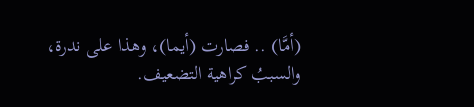(أمَّا) .. فصارت (أيما)، وهذا على ندرة، والسببُ كراهية التضعيف.